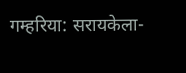गम्हरिया: सरायकेला-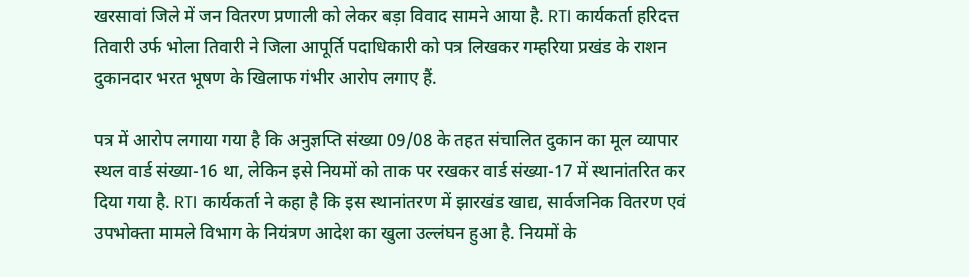खरसावां जिले में जन वितरण प्रणाली को लेकर बड़ा विवाद सामने आया है. RTI कार्यकर्ता हरिदत्त तिवारी उर्फ भोला तिवारी ने जिला आपूर्ति पदाधिकारी को पत्र लिखकर गम्हरिया प्रखंड के राशन दुकानदार भरत भूषण के खिलाफ गंभीर आरोप लगाए हैं.

पत्र में आरोप लगाया गया है कि अनुज्ञप्ति संख्या 09/08 के तहत संचालित दुकान का मूल व्यापार स्थल वार्ड संख्या-16 था, लेकिन इसे नियमों को ताक पर रखकर वार्ड संख्या-17 में स्थानांतरित कर दिया गया है. RTI कार्यकर्ता ने कहा है कि इस स्थानांतरण में झारखंड खाद्य, सार्वजनिक वितरण एवं उपभोक्ता मामले विभाग के नियंत्रण आदेश का खुला उल्लंघन हुआ है. नियमों के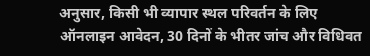अनुसार, किसी भी व्यापार स्थल परिवर्तन के लिए ऑनलाइन आवेदन, 30 दिनों के भीतर जांच और विधिवत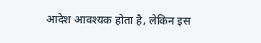आदेश आवश्यक होता है, लेकिन इस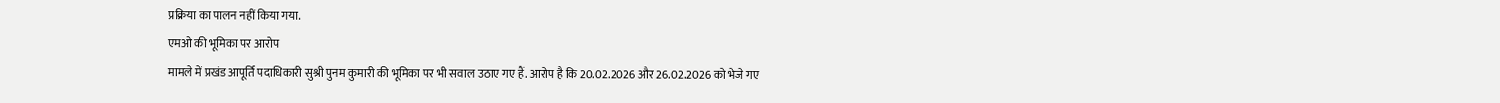प्रक्रिया का पालन नहीं किया गया.
एमओ की भूमिका पर आरोप
मामले में प्रखंड आपूर्ति पदाधिकारी सुश्री पुनम कुमारी की भूमिका पर भी सवाल उठाए गए हैं. आरोप है कि 20.02.2026 और 26.02.2026 को भेजे गए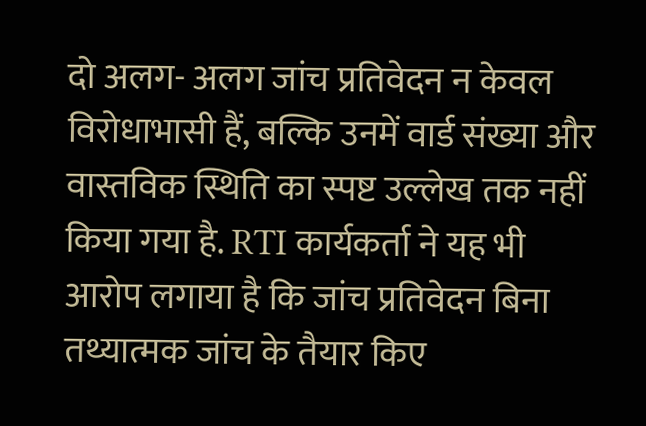दो अलग- अलग जांच प्रतिवेदन न केवल विरोधाभासी हैं, बल्कि उनमें वार्ड संख्या और वास्तविक स्थिति का स्पष्ट उल्लेख तक नहीं किया गया है. RTI कार्यकर्ता ने यह भी आरोप लगाया है कि जांच प्रतिवेदन बिना तथ्यात्मक जांच के तैयार किए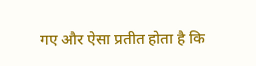गए और ऐसा प्रतीत होता है कि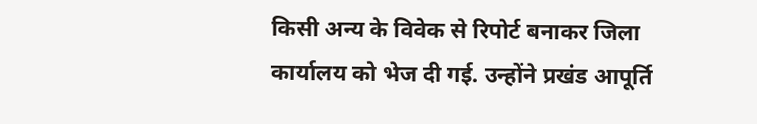किसी अन्य के विवेक से रिपोर्ट बनाकर जिला कार्यालय को भेज दी गई. उन्होंने प्रखंड आपूर्ति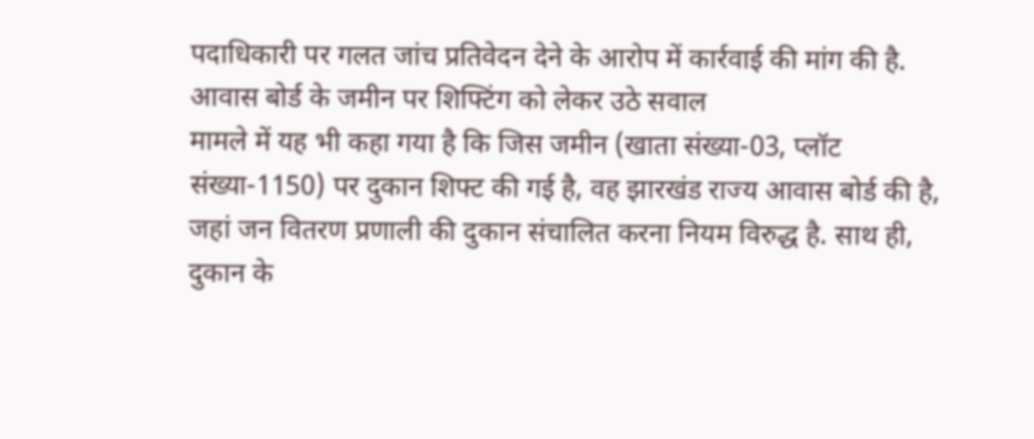पदाधिकारी पर गलत जांच प्रतिवेदन देने के आरोप में कार्रवाई की मांग की है.
आवास बोर्ड के जमीन पर शिफ्टिंग को लेकर उठे सवाल
मामले में यह भी कहा गया है कि जिस जमीन (खाता संख्या-03, प्लॉट संख्या-1150) पर दुकान शिफ्ट की गई है, वह झारखंड राज्य आवास बोर्ड की है, जहां जन वितरण प्रणाली की दुकान संचालित करना नियम विरुद्ध है. साथ ही, दुकान के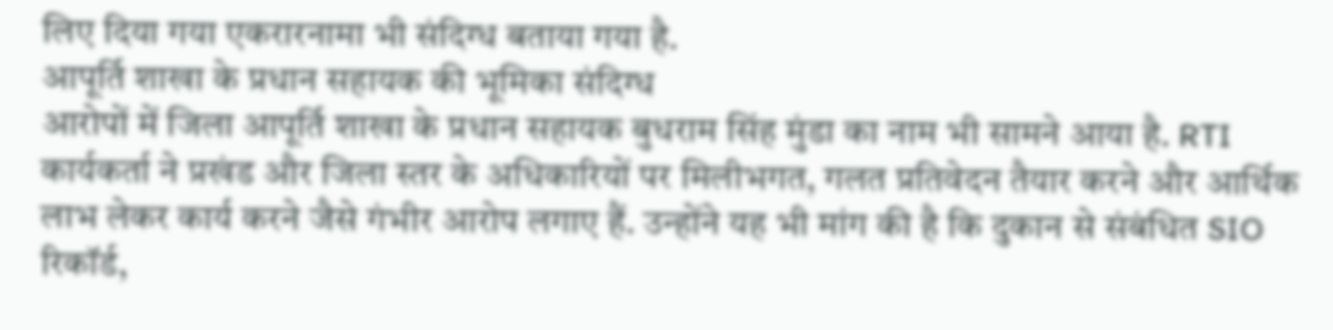लिए दिया गया एकरारनामा भी संदिग्ध बताया गया है.
आपूर्ति शाखा के प्रधान सहायक की भूमिका संदिग्ध
आरोपों में जिला आपूर्ति शाखा के प्रधान सहायक बुधराम सिंह मुंडा का नाम भी सामने आया है. RTI कार्यकर्ता ने प्रखंड और जिला स्तर के अधिकारियों पर मिलीभगत, गलत प्रतिवेदन तैयार करने और आर्थिक लाभ लेकर कार्य करने जैसे गंभीर आरोप लगाए हैं. उन्होंने यह भी मांग की है कि दुकान से संबंधित SIO रिकॉर्ड,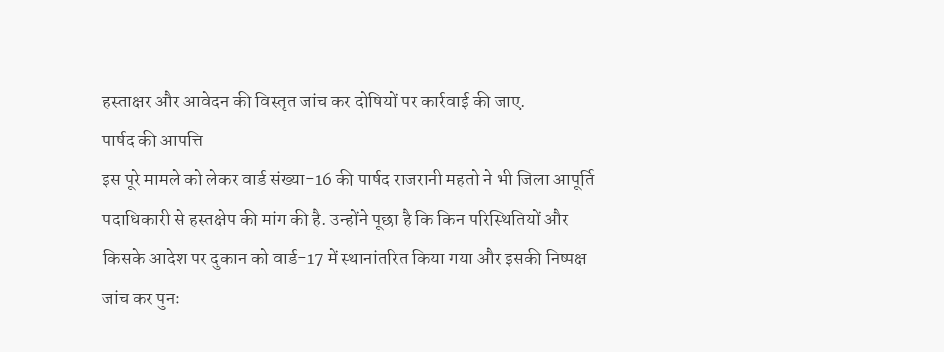हस्ताक्षर और आवेदन की विस्तृत जांच कर दोषियों पर कार्रवाई की जाए.
पार्षद की आपत्ति
इस पूरे मामले को लेकर वार्ड संख्या-16 की पार्षद राजरानी महतो ने भी जिला आपूर्ति पदाधिकारी से हस्तक्षेप की मांग की है. उन्होंने पूछा है कि किन परिस्थितियों और किसके आदेश पर दुकान को वार्ड-17 में स्थानांतरित किया गया और इसकी निष्पक्ष जांच कर पुनः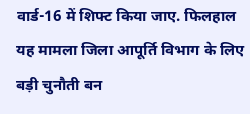वार्ड-16 में शिफ्ट किया जाए. फिलहाल यह मामला जिला आपूर्ति विभाग के लिए बड़ी चुनौती बन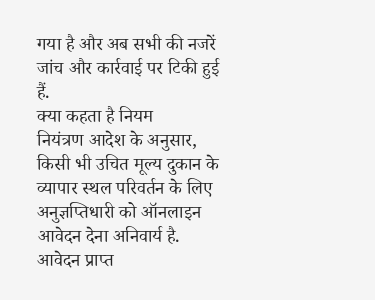गया है और अब सभी की नजरें जांच और कार्रवाई पर टिकी हुई हैं.
क्या कहता है नियम
नियंत्रण आदेश के अनुसार, किसी भी उचित मूल्य दुकान के व्यापार स्थल परिवर्तन के लिए अनुज्ञप्तिधारी को ऑनलाइन आवेदन देना अनिवार्य है. आवेदन प्राप्त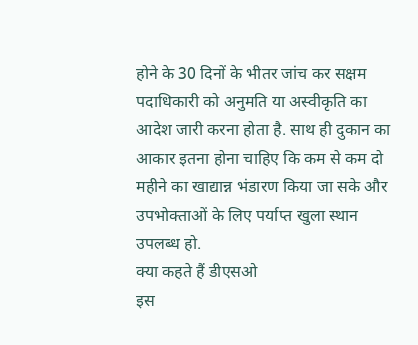होने के 30 दिनों के भीतर जांच कर सक्षम पदाधिकारी को अनुमति या अस्वीकृति का आदेश जारी करना होता है. साथ ही दुकान का आकार इतना होना चाहिए कि कम से कम दो महीने का खाद्यान्न भंडारण किया जा सके और उपभोक्ताओं के लिए पर्याप्त खुला स्थान उपलब्ध हो.
क्या कहते हैं डीएसओ
इस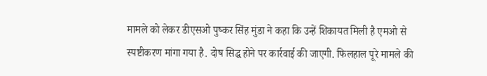मामले को लेकर डीएसओ पुष्कर सिंह मुंडा ने कहा कि उन्हें शिकायत मिली है एमओ से स्पष्टीकरण मांगा गया है. दोष सिद्ध होने पर कार्रवाई की जाएगी. फिलहाल पूरे मामले की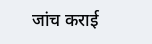जांच कराई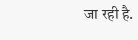जा रही है.